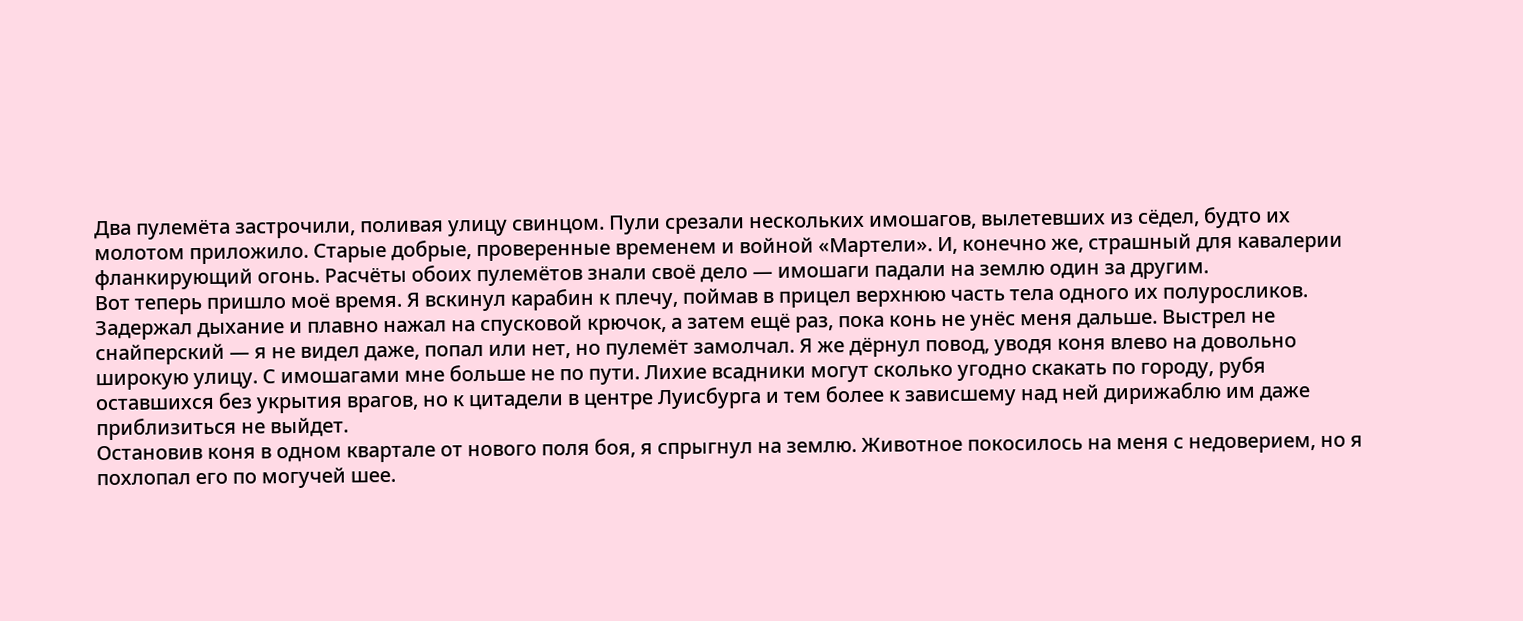Два пулемёта застрочили, поливая улицу свинцом. Пули срезали нескольких имошагов, вылетевших из сёдел, будто их молотом приложило. Старые добрые, проверенные временем и войной «Мартели». И, конечно же, страшный для кавалерии фланкирующий огонь. Расчёты обоих пулемётов знали своё дело — имошаги падали на землю один за другим.
Вот теперь пришло моё время. Я вскинул карабин к плечу, поймав в прицел верхнюю часть тела одного их полуросликов. Задержал дыхание и плавно нажал на спусковой крючок, а затем ещё раз, пока конь не унёс меня дальше. Выстрел не снайперский — я не видел даже, попал или нет, но пулемёт замолчал. Я же дёрнул повод, уводя коня влево на довольно широкую улицу. С имошагами мне больше не по пути. Лихие всадники могут сколько угодно скакать по городу, рубя оставшихся без укрытия врагов, но к цитадели в центре Луисбурга и тем более к зависшему над ней дирижаблю им даже приблизиться не выйдет.
Остановив коня в одном квартале от нового поля боя, я спрыгнул на землю. Животное покосилось на меня с недоверием, но я похлопал его по могучей шее.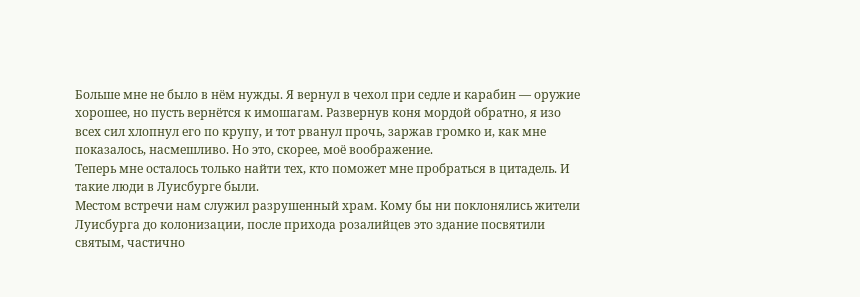Больше мне не было в нём нужды. Я вернул в чехол при седле и карабин — оружие хорошее, но пусть вернётся к имошагам. Развернув коня мордой обратно, я изо всех сил хлопнул его по крупу, и тот рванул прочь, заржав громко и, как мне показалось, насмешливо. Но это, скорее, моё воображение.
Теперь мне осталось только найти тех, кто поможет мне пробраться в цитадель. И такие люди в Луисбурге были.
Местом встречи нам служил разрушенный храм. Кому бы ни поклонялись жители Луисбурга до колонизации, после прихода розалийцев это здание посвятили святым, частично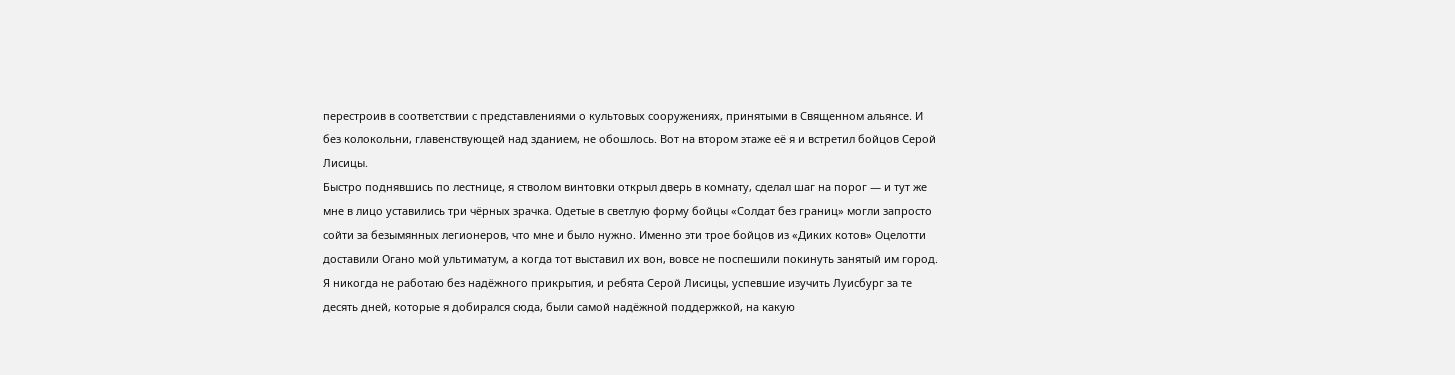перестроив в соответствии с представлениями о культовых сооружениях, принятыми в Священном альянсе. И без колокольни, главенствующей над зданием, не обошлось. Вот на втором этаже её я и встретил бойцов Серой Лисицы.
Быстро поднявшись по лестнице, я стволом винтовки открыл дверь в комнату, сделал шаг на порог — и тут же мне в лицо уставились три чёрных зрачка. Одетые в светлую форму бойцы «Солдат без границ» могли запросто сойти за безымянных легионеров, что мне и было нужно. Именно эти трое бойцов из «Диких котов» Оцелотти доставили Огано мой ультиматум, а когда тот выставил их вон, вовсе не поспешили покинуть занятый им город. Я никогда не работаю без надёжного прикрытия, и ребята Серой Лисицы, успевшие изучить Луисбург за те десять дней, которые я добирался сюда, были самой надёжной поддержкой, на какую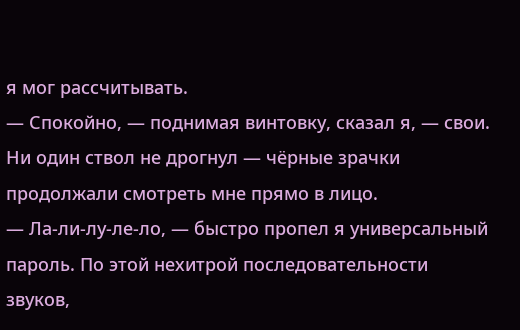я мог рассчитывать.
— Спокойно, — поднимая винтовку, сказал я, — свои.
Ни один ствол не дрогнул — чёрные зрачки продолжали смотреть мне прямо в лицо.
— Ла-ли-лу-ле-ло, — быстро пропел я универсальный пароль. По этой нехитрой последовательности звуков,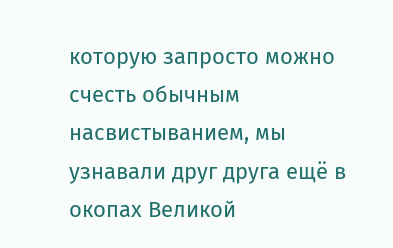которую запросто можно счесть обычным насвистыванием, мы узнавали друг друга ещё в окопах Великой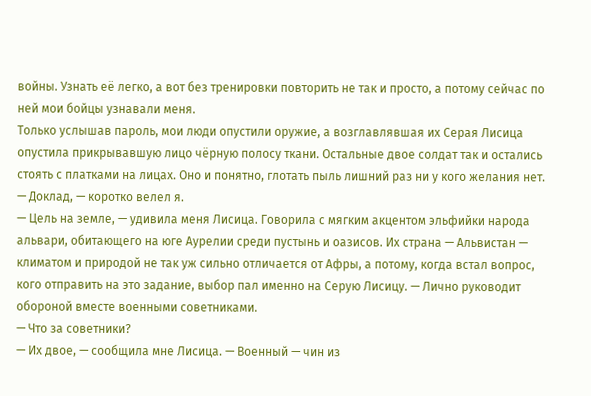войны. Узнать её легко, а вот без тренировки повторить не так и просто, а потому сейчас по ней мои бойцы узнавали меня.
Только услышав пароль, мои люди опустили оружие, а возглавлявшая их Серая Лисица опустила прикрывавшую лицо чёрную полосу ткани. Остальные двое солдат так и остались стоять с платками на лицах. Оно и понятно, глотать пыль лишний раз ни у кого желания нет.
— Доклад, — коротко велел я.
— Цель на земле, — удивила меня Лисица. Говорила с мягким акцентом эльфийки народа альвари, обитающего на юге Аурелии среди пустынь и оазисов. Их страна — Альвистан — климатом и природой не так уж сильно отличается от Афры, а потому, когда встал вопрос, кого отправить на это задание, выбор пал именно на Серую Лисицу. — Лично руководит обороной вместе военными советниками.
— Что за советники?
— Их двое, — сообщила мне Лисица. — Военный — чин из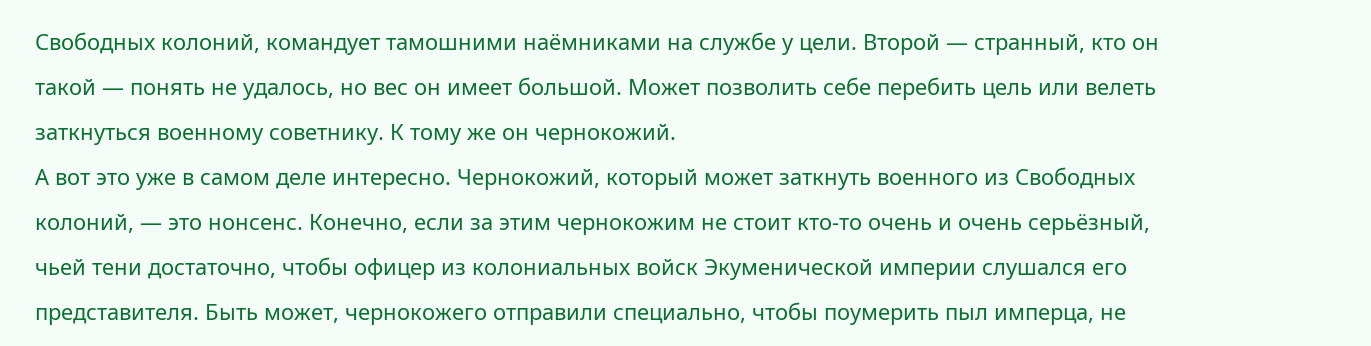Свободных колоний, командует тамошними наёмниками на службе у цели. Второй — странный, кто он такой — понять не удалось, но вес он имеет большой. Может позволить себе перебить цель или велеть заткнуться военному советнику. К тому же он чернокожий.
А вот это уже в самом деле интересно. Чернокожий, который может заткнуть военного из Свободных колоний, — это нонсенс. Конечно, если за этим чернокожим не стоит кто-то очень и очень серьёзный, чьей тени достаточно, чтобы офицер из колониальных войск Экуменической империи слушался его представителя. Быть может, чернокожего отправили специально, чтобы поумерить пыл имперца, не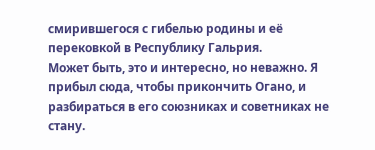смирившегося с гибелью родины и её перековкой в Республику Гальрия.
Может быть, это и интересно, но неважно. Я прибыл сюда, чтобы прикончить Огано, и разбираться в его союзниках и советниках не стану.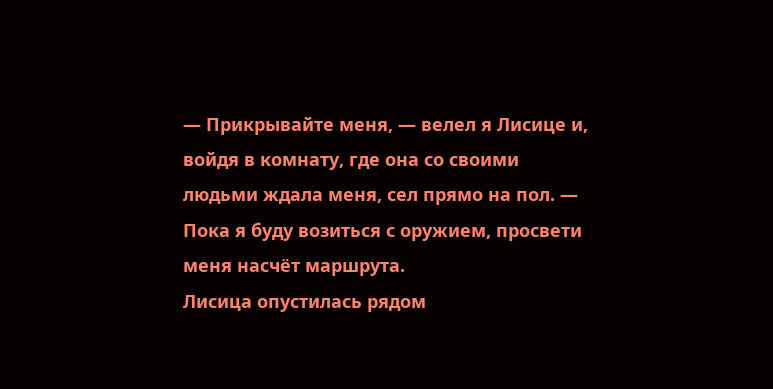— Прикрывайте меня, — велел я Лисице и, войдя в комнату, где она со своими людьми ждала меня, сел прямо на пол. — Пока я буду возиться с оружием, просвети меня насчёт маршрута.
Лисица опустилась рядом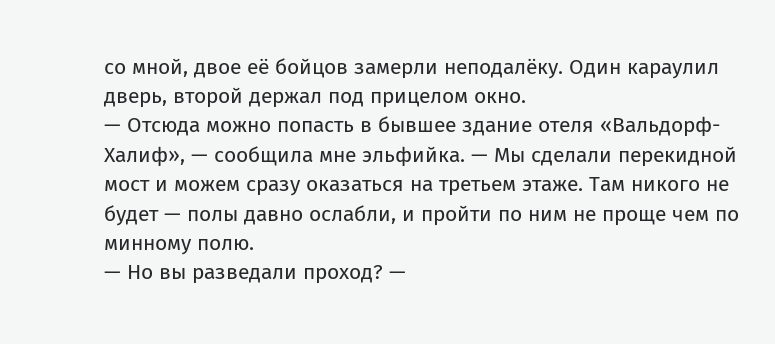со мной, двое её бойцов замерли неподалёку. Один караулил дверь, второй держал под прицелом окно.
— Отсюда можно попасть в бывшее здание отеля «Вальдорф-Халиф», — сообщила мне эльфийка. — Мы сделали перекидной мост и можем сразу оказаться на третьем этаже. Там никого не будет — полы давно ослабли, и пройти по ним не проще чем по минному полю.
— Но вы разведали проход? —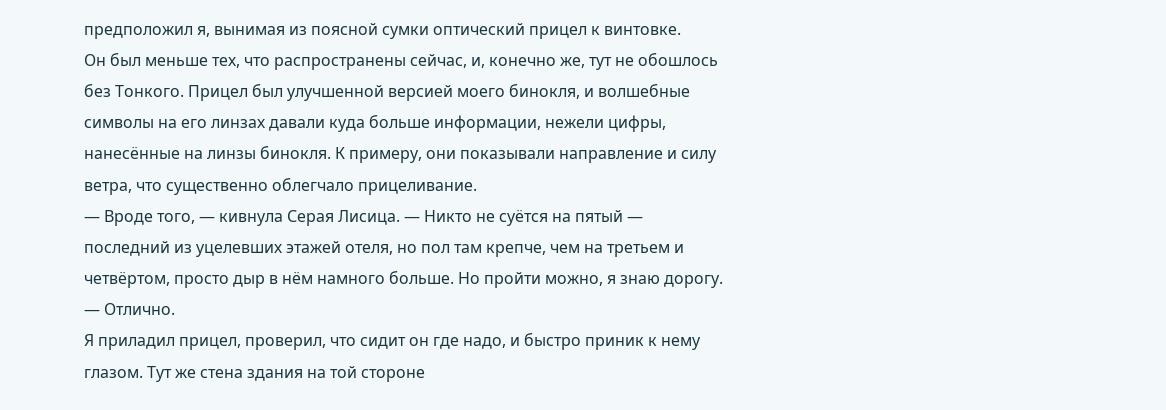предположил я, вынимая из поясной сумки оптический прицел к винтовке.
Он был меньше тех, что распространены сейчас, и, конечно же, тут не обошлось без Тонкого. Прицел был улучшенной версией моего бинокля, и волшебные символы на его линзах давали куда больше информации, нежели цифры, нанесённые на линзы бинокля. К примеру, они показывали направление и силу ветра, что существенно облегчало прицеливание.
— Вроде того, — кивнула Серая Лисица. — Никто не суётся на пятый — последний из уцелевших этажей отеля, но пол там крепче, чем на третьем и четвёртом, просто дыр в нём намного больше. Но пройти можно, я знаю дорогу.
— Отлично.
Я приладил прицел, проверил, что сидит он где надо, и быстро приник к нему глазом. Тут же стена здания на той стороне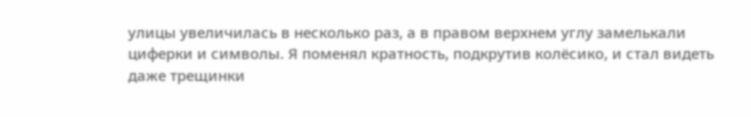улицы увеличилась в несколько раз, а в правом верхнем углу замелькали циферки и символы. Я поменял кратность, подкрутив колёсико, и стал видеть даже трещинки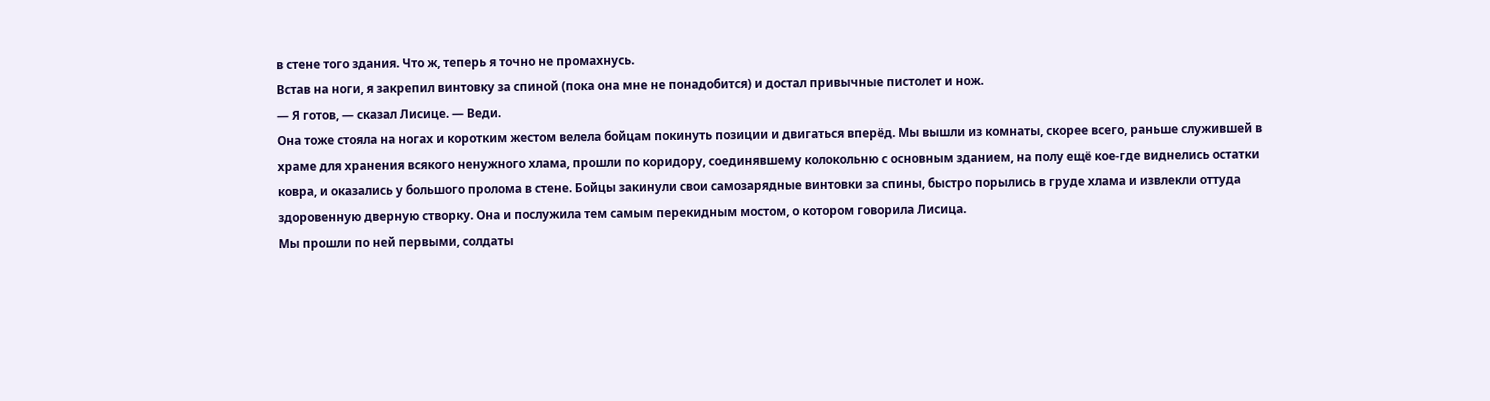в стене того здания. Что ж, теперь я точно не промахнусь.
Встав на ноги, я закрепил винтовку за спиной (пока она мне не понадобится) и достал привычные пистолет и нож.
— Я готов, — сказал Лисице. — Веди.
Она тоже стояла на ногах и коротким жестом велела бойцам покинуть позиции и двигаться вперёд. Мы вышли из комнаты, скорее всего, раньше служившей в храме для хранения всякого ненужного хлама, прошли по коридору, соединявшему колокольню с основным зданием, на полу ещё кое-где виднелись остатки ковра, и оказались у большого пролома в стене. Бойцы закинули свои самозарядные винтовки за спины, быстро порылись в груде хлама и извлекли оттуда здоровенную дверную створку. Она и послужила тем самым перекидным мостом, о котором говорила Лисица.
Мы прошли по ней первыми, солдаты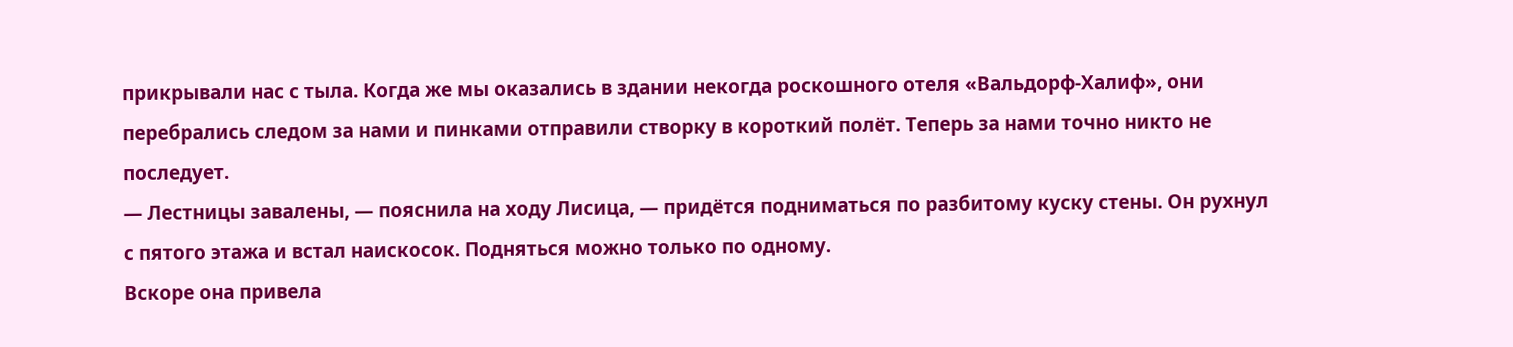прикрывали нас с тыла. Когда же мы оказались в здании некогда роскошного отеля «Вальдорф-Халиф», они перебрались следом за нами и пинками отправили створку в короткий полёт. Теперь за нами точно никто не последует.
— Лестницы завалены, — пояснила на ходу Лисица, — придётся подниматься по разбитому куску стены. Он рухнул с пятого этажа и встал наискосок. Подняться можно только по одному.
Вскоре она привела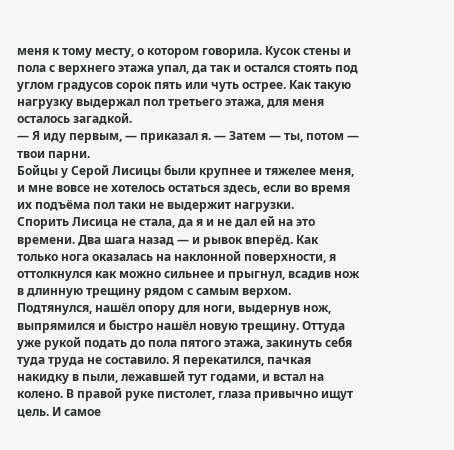меня к тому месту, о котором говорила. Кусок стены и пола с верхнего этажа упал, да так и остался стоять под углом градусов сорок пять или чуть острее. Как такую нагрузку выдержал пол третьего этажа, для меня осталось загадкой.
— Я иду первым, — приказал я. — Затем — ты, потом — твои парни.
Бойцы у Серой Лисицы были крупнее и тяжелее меня, и мне вовсе не хотелось остаться здесь, если во время их подъёма пол таки не выдержит нагрузки.
Спорить Лисица не стала, да я и не дал ей на это времени. Два шага назад — и рывок вперёд. Как только нога оказалась на наклонной поверхности, я оттолкнулся как можно сильнее и прыгнул, всадив нож в длинную трещину рядом с самым верхом. Подтянулся, нашёл опору для ноги, выдернув нож, выпрямился и быстро нашёл новую трещину. Оттуда уже рукой подать до пола пятого этажа, закинуть себя туда труда не составило. Я перекатился, пачкая накидку в пыли, лежавшей тут годами, и встал на колено. В правой руке пистолет, глаза привычно ищут цель. И самое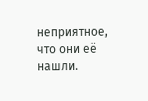неприятное, что они её нашли.